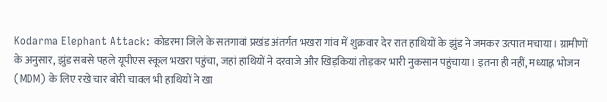Kodarma Elephant Attack: कोडरमा जिले के सतगावां प्रखंड अंतर्गत भखरा गांव में शुक्रवार देर रात हाथियों के झुंड ने जमकर उत्पात मचाया। ग्रामीणों के अनुसार, झुंड सबसे पहले यूपीएस स्कूल भखरा पहुंचा, जहां हाथियों ने दरवाजे और खिड़कियां तोड़कर भारी नुकसान पहुंचाया। इतना ही नहीं, मध्याह्न भोजन (MDM) के लिए रखे चार बोरी चावल भी हाथियों ने खा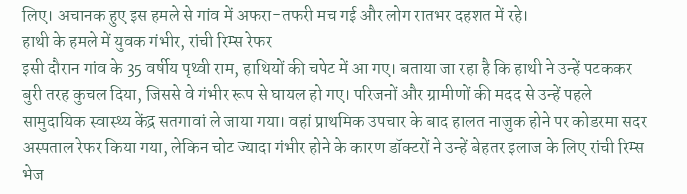लिए। अचानक हुए इस हमले से गांव में अफरा-तफरी मच गई और लोग रातभर दहशत में रहे।
हाथी के हमले में युवक गंभीर, रांची रिम्स रेफर
इसी दौरान गांव के 35 वर्षीय पृथ्वी राम, हाथियों की चपेट में आ गए। बताया जा रहा है कि हाथी ने उन्हें पटककर बुरी तरह कुचल दिया, जिससे वे गंभीर रूप से घायल हो गए। परिजनों और ग्रामीणों की मदद से उन्हें पहले सामुदायिक स्वास्थ्य केंद्र सतगावां ले जाया गया। वहां प्राथमिक उपचार के बाद हालत नाजुक होने पर कोडरमा सदर अस्पताल रेफर किया गया, लेकिन चोट ज्यादा गंभीर होने के कारण डॉक्टरों ने उन्हें बेहतर इलाज के लिए रांची रिम्स भेज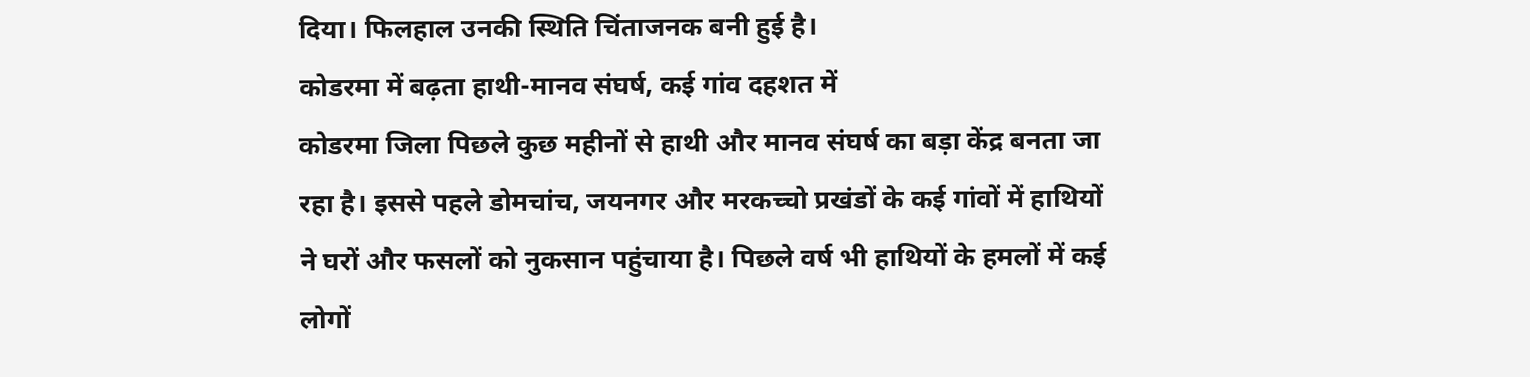दिया। फिलहाल उनकी स्थिति चिंताजनक बनी हुई है।
कोडरमा में बढ़ता हाथी-मानव संघर्ष, कई गांव दहशत में
कोडरमा जिला पिछले कुछ महीनों से हाथी और मानव संघर्ष का बड़ा केंद्र बनता जा रहा है। इससे पहले डोमचांच, जयनगर और मरकच्चो प्रखंडों के कई गांवों में हाथियों ने घरों और फसलों को नुकसान पहुंचाया है। पिछले वर्ष भी हाथियों के हमलों में कई लोगों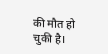की मौत हो चुकी है।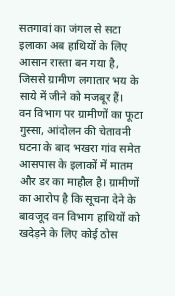सतगावां का जंगल से सटा इलाका अब हाथियों के लिए आसान रास्ता बन गया है, जिससे ग्रामीण लगातार भय के साये में जीने को मजबूर हैं।
वन विभाग पर ग्रामीणों का फूटा गुस्सा, आंदोलन की चेतावनी
घटना के बाद भखरा गांव समेत आसपास के इलाकों में मातम और डर का माहौल है। ग्रामीणों का आरोप है कि सूचना देने के बावजूद वन विभाग हाथियों को खदेड़ने के लिए कोई ठोस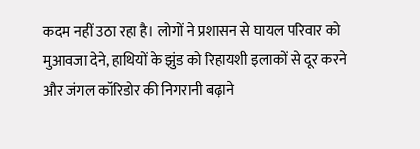कदम नहीं उठा रहा है। लोगों ने प्रशासन से घायल परिवार को मुआवजा देने, हाथियों के झुंड को रिहायशी इलाकों से दूर करने और जंगल कॉरिडोर की निगरानी बढ़ाने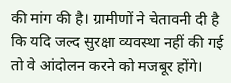की मांग की है। ग्रामीणों ने चेतावनी दी है कि यदि जल्द सुरक्षा व्यवस्था नहीं की गई तो वे आंदोलन करने को मजबूर होंगे।